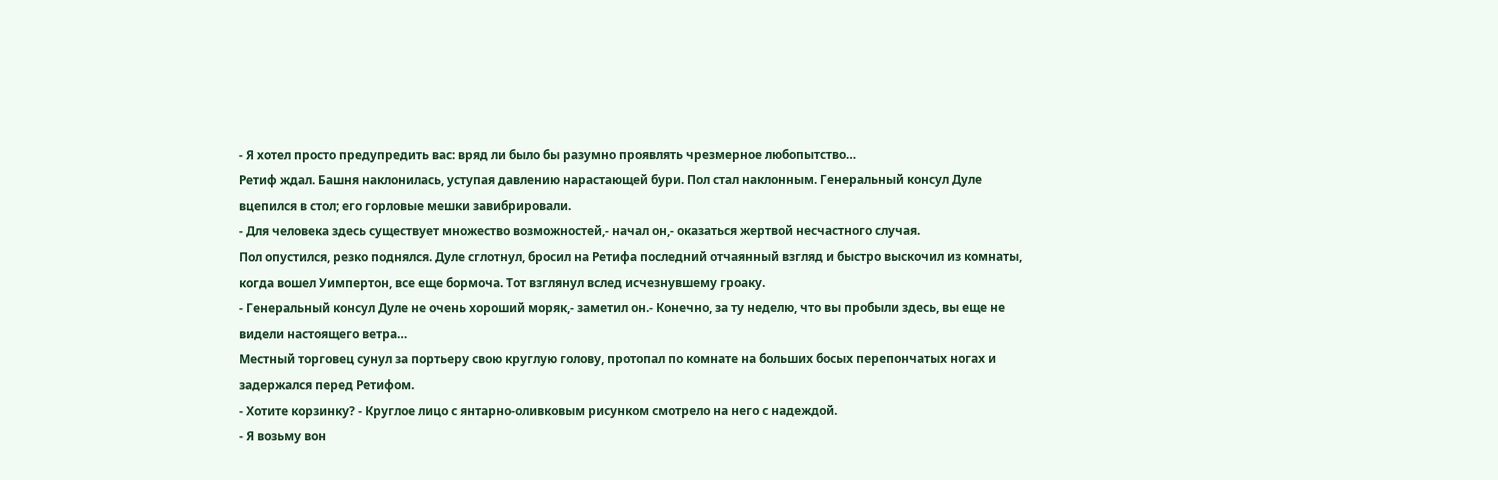- Я хотел просто предупредить вас: вряд ли было бы разумно проявлять чрезмерное любопытство…
Ретиф ждал. Башня наклонилась, уступая давлению нарастающей бури. Пол стал наклонным. Генеральный консул Дуле вцепился в стол; его горловые мешки завибрировали.
- Для человека здесь существует множество возможностей,- начал он,- оказаться жертвой несчастного случая.
Пол опустился, резко поднялся. Дуле сглотнул, бросил на Ретифа последний отчаянный взгляд и быстро выскочил из комнаты, когда вошел Уимпертон, все еще бормоча. Тот взглянул вслед исчезнувшему гроаку.
- Генеральный консул Дуле не очень хороший моряк,- заметил он.- Конечно, за ту неделю, что вы пробыли здесь, вы еще не видели настоящего ветра…
Местный торговец сунул за портьеру свою круглую голову, протопал по комнате на больших босых перепончатых ногах и задержался перед Ретифом.
- Хотите корзинку? - Круглое лицо с янтарно-оливковым рисунком смотрело на него с надеждой.
- Я возьму вон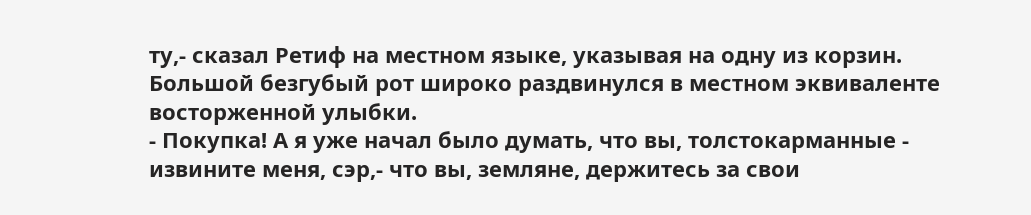ту,- сказал Ретиф на местном языке, указывая на одну из корзин.
Большой безгубый рот широко раздвинулся в местном эквиваленте восторженной улыбки.
- Покупка! А я уже начал было думать, что вы, толстокарманные - извините меня, сэр,- что вы, земляне, держитесь за свои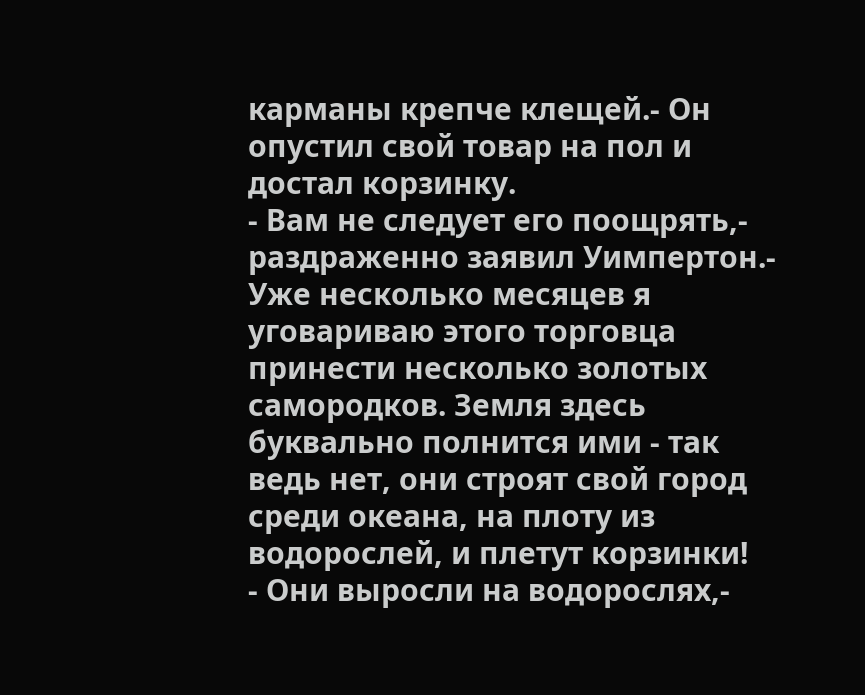карманы крепче клещей.- Он опустил свой товар на пол и достал корзинку.
- Вам не следует его поощрять,- раздраженно заявил Уимпертон.- Уже несколько месяцев я уговариваю этого торговца принести несколько золотых самородков. Земля здесь буквально полнится ими - так ведь нет, они строят свой город среди океана, на плоту из водорослей, и плетут корзинки!
- Они выросли на водорослях,-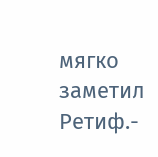мягко заметил Ретиф.-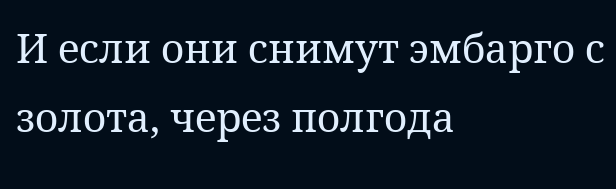И если они снимут эмбарго с золота, через полгода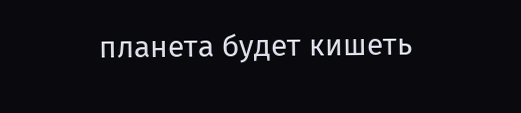планета будет кишеть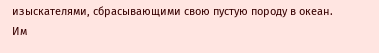изыскателями, сбрасывающими свою пустую породу в океан. Им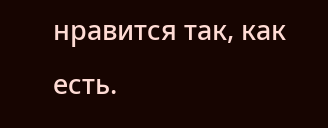нравится так, как есть.